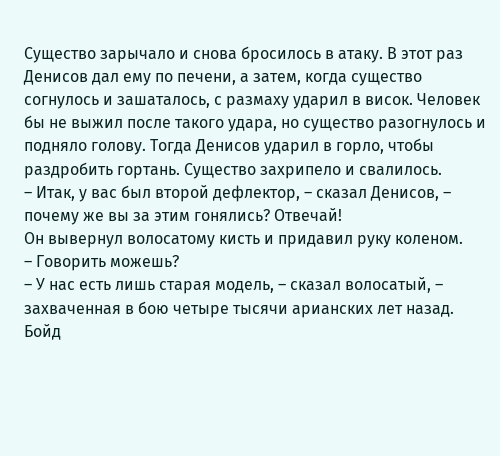Существо зарычало и снова бросилось в атаку. В этот раз Денисов дал ему по печени, а затем, когда существо согнулось и зашаталось, с размаху ударил в висок. Человек бы не выжил после такого удара, но существо разогнулось и подняло голову. Тогда Денисов ударил в горло, чтобы раздробить гортань. Существо захрипело и свалилось.
– Итак, у вас был второй дефлектор, – сказал Денисов, – почему же вы за этим гонялись? Отвечай!
Он вывернул волосатому кисть и придавил руку коленом.
– Говорить можешь?
– У нас есть лишь старая модель, – сказал волосатый, – захваченная в бою четыре тысячи арианских лет назад. Бойд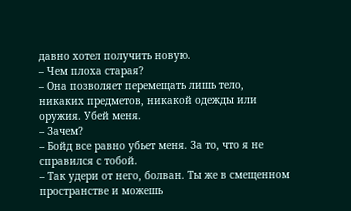давно хотел получить новую.
– Чем плоха старая?
– Она позволяет перемещать лишь тело, никаких предметов, никакой одежды или оружия. Убей меня.
– Зачем?
– Бойд все равно убьет меня. За то, что я не справился с тобой.
– Так удери от него, болван. Ты же в смещенном пространстве и можешь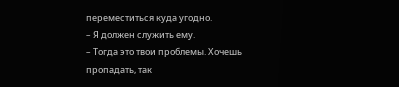переместиться куда угодно.
– Я должен служить ему.
– Тогда это твои проблемы. Хочешь пропадать, так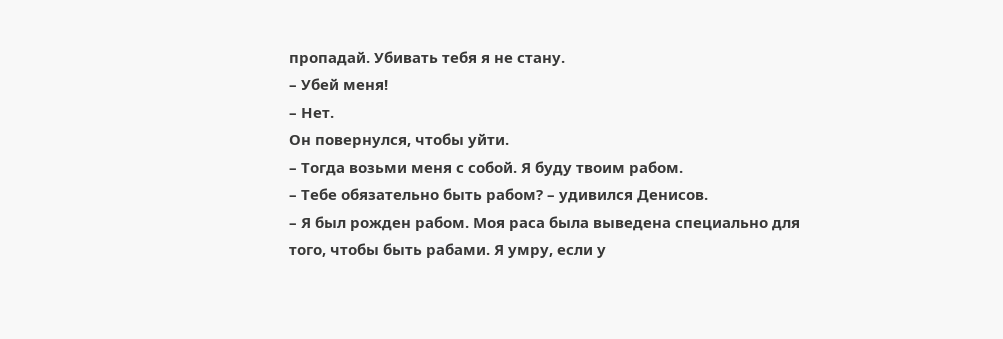пропадай. Убивать тебя я не стану.
– Убей меня!
– Нет.
Он повернулся, чтобы уйти.
– Тогда возьми меня с собой. Я буду твоим рабом.
– Тебе обязательно быть рабом? – удивился Денисов.
– Я был рожден рабом. Моя раса была выведена специально для того, чтобы быть рабами. Я умру, если у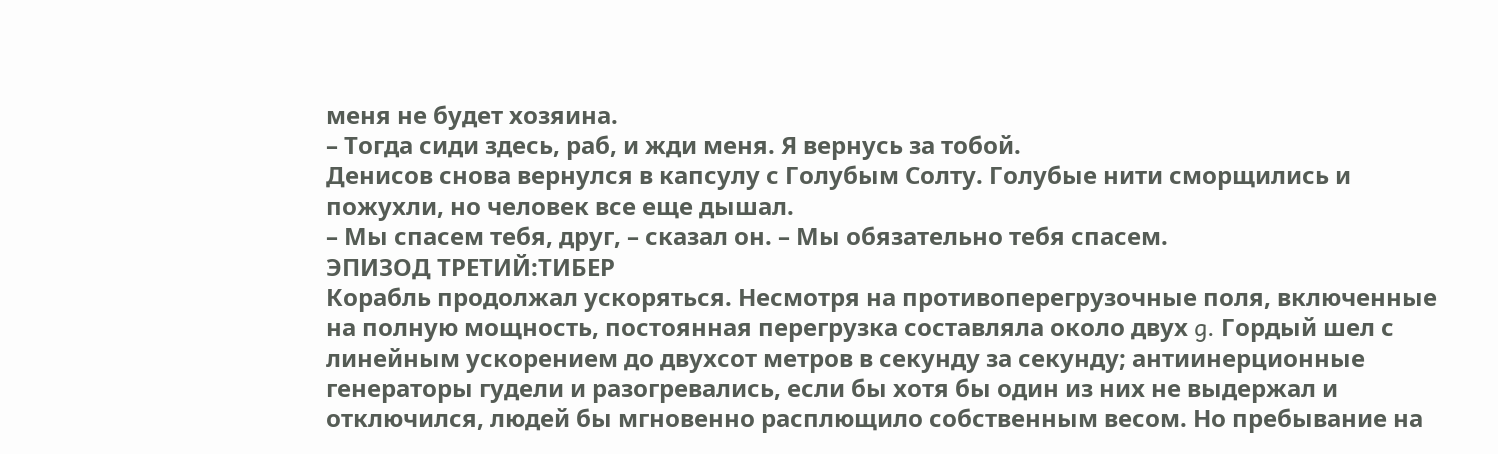меня не будет хозяина.
– Тогда сиди здесь, раб, и жди меня. Я вернусь за тобой.
Денисов снова вернулся в капсулу с Голубым Солту. Голубые нити сморщились и пожухли, но человек все еще дышал.
– Мы спасем тебя, друг, – сказал он. – Мы обязательно тебя спасем.
ЭПИЗОД ТРЕТИЙ:ТИБЕР
Корабль продолжал ускоряться. Несмотря на противоперегрузочные поля, включенные на полную мощность, постоянная перегрузка составляла около двух g. Гордый шел с линейным ускорением до двухсот метров в секунду за секунду; антиинерционные генераторы гудели и разогревались, если бы хотя бы один из них не выдержал и отключился, людей бы мгновенно расплющило собственным весом. Но пребывание на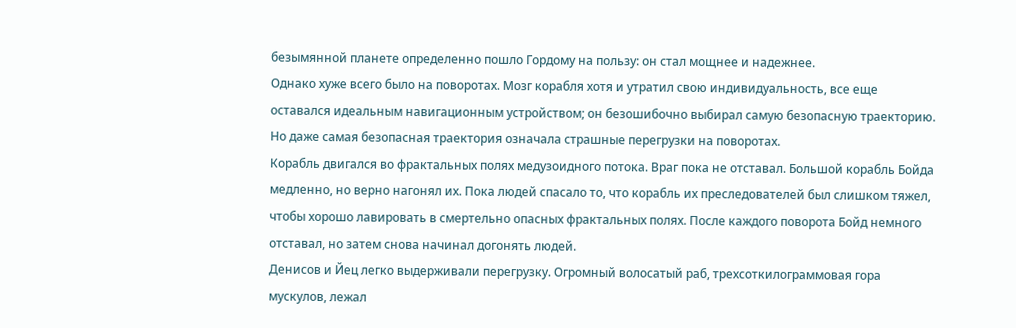безымянной планете определенно пошло Гордому на пользу: он стал мощнее и надежнее.
Однако хуже всего было на поворотах. Мозг корабля хотя и утратил свою индивидуальность, все еще оставался идеальным навигационным устройством; он безошибочно выбирал самую безопасную траекторию. Но даже самая безопасная траектория означала страшные перегрузки на поворотах.
Корабль двигался во фрактальных полях медузоидного потока. Враг пока не отставал. Большой корабль Бойда медленно, но верно нагонял их. Пока людей спасало то, что корабль их преследователей был слишком тяжел, чтобы хорошо лавировать в смертельно опасных фрактальных полях. После каждого поворота Бойд немного отставал, но затем снова начинал догонять людей.
Денисов и Йец легко выдерживали перегрузку. Огромный волосатый раб, трехсоткилограммовая гора мускулов, лежал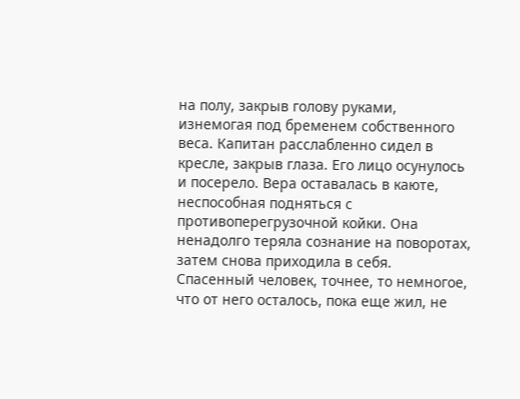на полу, закрыв голову руками, изнемогая под бременем собственного веса. Капитан расслабленно сидел в кресле, закрыв глаза. Его лицо осунулось и посерело. Вера оставалась в каюте, неспособная подняться с противоперегрузочной койки. Она ненадолго теряла сознание на поворотах, затем снова приходила в себя.
Спасенный человек, точнее, то немногое, что от него осталось, пока еще жил, не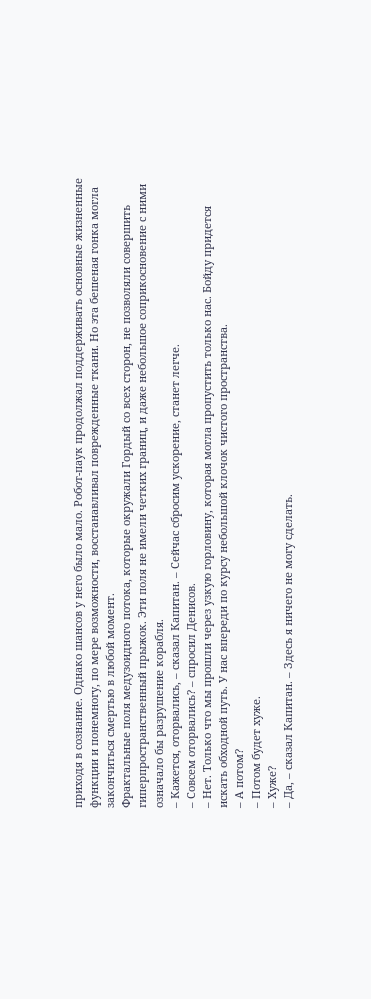приходя в сознание. Однако шансов у него было мало. Робот-паук продолжал поддерживать основные жизненные функции и понемногу, по мере возможности, восстанавливал поврежденные ткани. Но эта бешеная гонка могла закончиться смертью в любой момент.
Фрактальные поля медузоидного потока, которые окружали Гордый со всех сторон, не позволяли совершить гиперпространственный прыжок. Эти поля не имели четких границ, и даже небольшое соприкосновение с ними означало бы разрушение корабля.
– Кажется, оторвались, – сказал Капитан. – Сейчас сбросим ускорение, станет легче.
– Совсем оторвались? – спросил Денисов.
– Нет. Только что мы прошли через узкую горловину, которая могла пропустить только нас. Бойду придется искать обходной путь. У нас впереди по курсу небольшой клочок чистого пространства.
– А потом?
– Потом будет хуже.
– Хуже?
– Да, – сказал Капитан. – Здесь я ничего не могу сделать.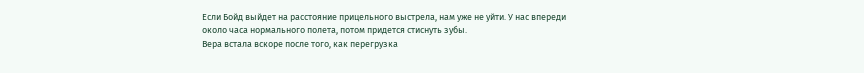Если Бойд выйдет на расстояние прицельного выстрела, нам уже не уйти. У нас впереди около часа нормального полета, потом придется стиснуть зубы.
Вера встала вскоре после того, как перегрузка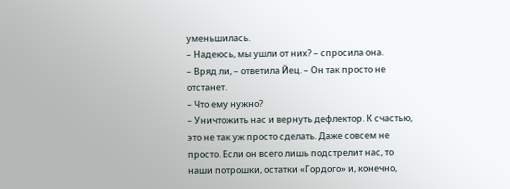уменьшилась.
– Надеюсь, мы ушли от них? – спросила она.
– Вряд ли, – ответила Йец. – Он так просто не отстанет.
– Что ему нужно?
– Уничтожить нас и вернуть дефлектор. К счастью, это не так уж просто сделать. Даже совсем не просто. Если он всего лишь подстрелит нас, то наши потрошки, остатки «Гордого» и, конечно,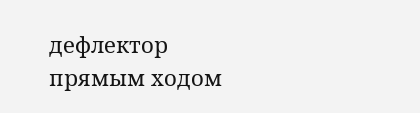дефлектор прямым ходом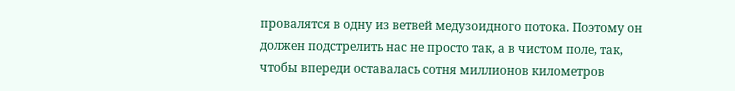провалятся в одну из ветвей медузоидного потока. Поэтому он должен подстрелить нас не просто так, а в чистом поле, так, чтобы впереди оставалась сотня миллионов километров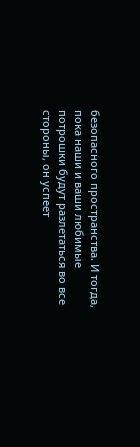безопасного пространства. И тогда, пока наши и ваши любимые потрошки будут разлетаться во все стороны, он успеет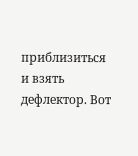приблизиться и взять дефлектор. Вот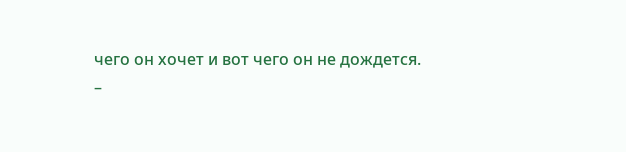чего он хочет и вот чего он не дождется.
–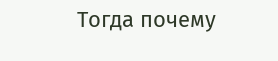Тогда почему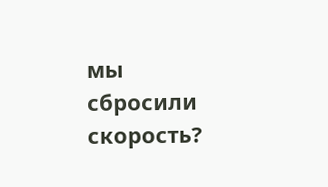мы сбросили скорость?